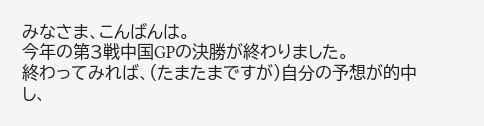みなさま、こんばんは。
今年の第3戦中国GPの決勝が終わりました。
終わってみれば、(たまたまですが)自分の予想が的中し、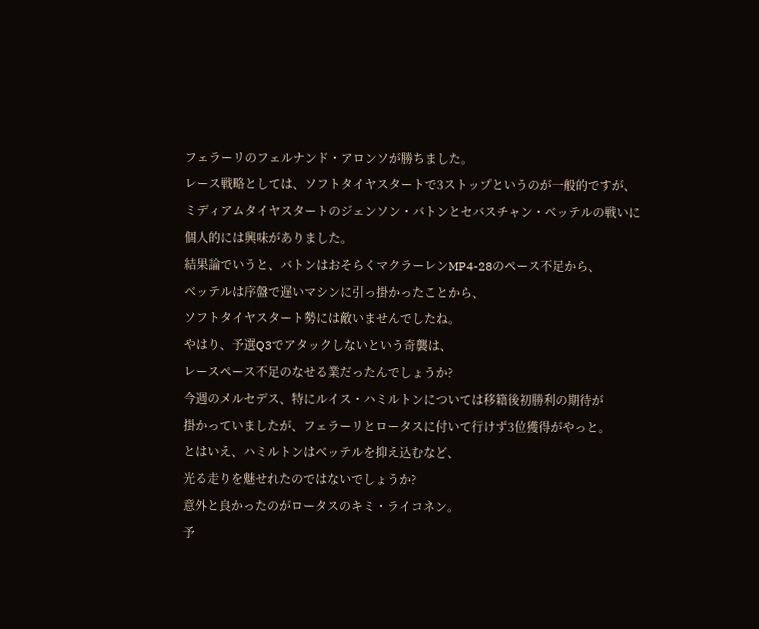フェラーリのフェルナンド・アロンソが勝ちました。
レース戦略としては、ソフトタイヤスタートで3ストップというのが一般的ですが、
ミディアムタイヤスタートのジェンソン・バトンとセバスチャン・ベッテルの戦いに
個人的には興味がありました。
結果論でいうと、バトンはおそらくマクラーレンMP4-28のペース不足から、
ベッテルは序盤で遅いマシンに引っ掛かったことから、
ソフトタイヤスタート勢には敵いませんでしたね。
やはり、予選Q3でアタックしないという奇襲は、
レースペース不足のなせる業だったんでしょうか?
今週のメルセデス、特にルイス・ハミルトンについては移籍後初勝利の期待が
掛かっていましたが、フェラーリとロータスに付いて行けず3位獲得がやっと。
とはいえ、ハミルトンはベッテルを抑え込むなど、
光る走りを魅せれたのではないでしょうか?
意外と良かったのがロータスのキミ・ライコネン。
予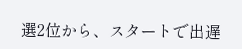選2位から、スタートで出遅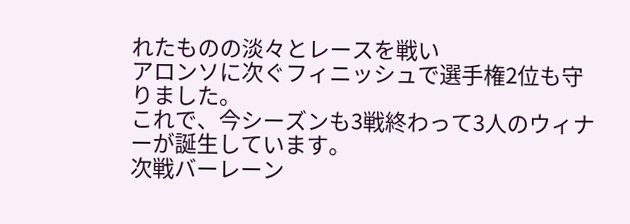れたものの淡々とレースを戦い
アロンソに次ぐフィニッシュで選手権2位も守りました。
これで、今シーズンも3戦終わって3人のウィナーが誕生しています。
次戦バーレーン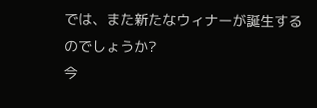では、また新たなウィナーが誕生するのでしょうか?
今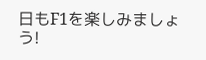日もF1を楽しみましょう!